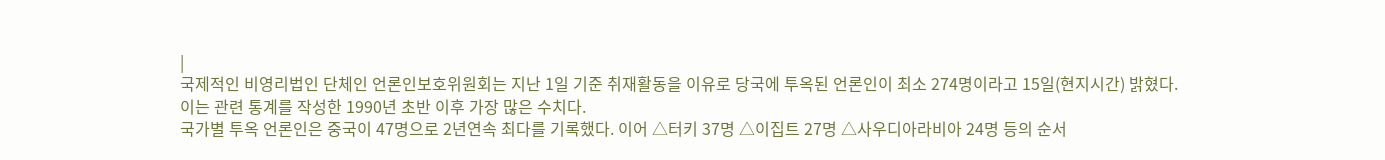|
국제적인 비영리법인 단체인 언론인보호위원회는 지난 1일 기준 취재활동을 이유로 당국에 투옥된 언론인이 최소 274명이라고 15일(현지시간) 밝혔다.
이는 관련 통계를 작성한 1990년 초반 이후 가장 많은 수치다.
국가별 투옥 언론인은 중국이 47명으로 2년연속 최다를 기록했다. 이어 △터키 37명 △이집트 27명 △사우디아라비아 24명 등의 순서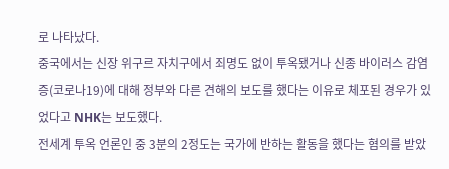로 나타났다.
중국에서는 신장 위구르 자치구에서 죄명도 없이 투옥됐거나 신종 바이러스 감염증(코로나19)에 대해 정부와 다른 견해의 보도를 했다는 이유로 체포된 경우가 있었다고 NHK는 보도했다.
전세계 투옥 언론인 중 3분의 2정도는 국가에 반하는 활동을 했다는 혐의를 받았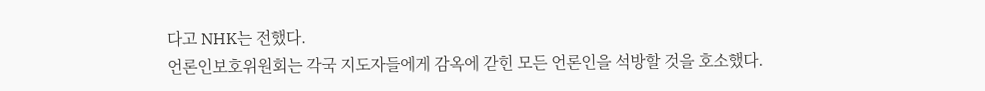다고 NHK는 전했다.
언론인보호위원회는 각국 지도자들에게 감옥에 갇힌 모든 언론인을 석방할 것을 호소했다.